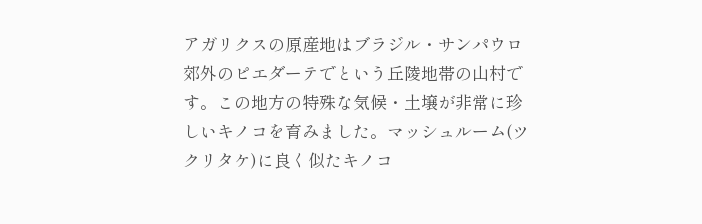アガリクスの原産地はブラジル・サンパウロ郊外のピエダーテでという丘陵地帯の山村です。この地方の特殊な気候・土壌が非常に珍しいキノコを育みました。マッシュルーム(ツクリタケ)に良く似たキノコ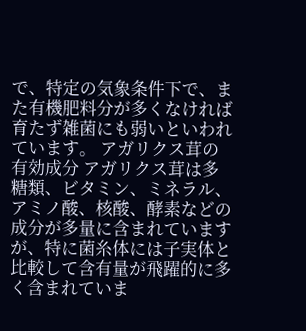で、特定の気象条件下で、また有機肥料分が多くなければ育たず雑菌にも弱いといわれています。 アガリクス茸の有効成分 アガリクス茸は多糖類、ビタミン、ミネラル、アミノ酸、核酸、酵素などの成分が多量に含まれていますが、特に菌糸体には子実体と比較して含有量が飛躍的に多く含まれていま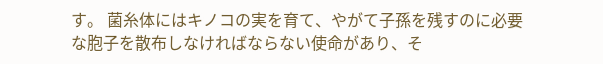す。 菌糸体にはキノコの実を育て、やがて子孫を残すのに必要な胞子を散布しなければならない使命があり、そ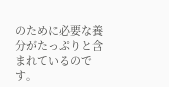のために必要な養分がたっぷりと含まれているのです。